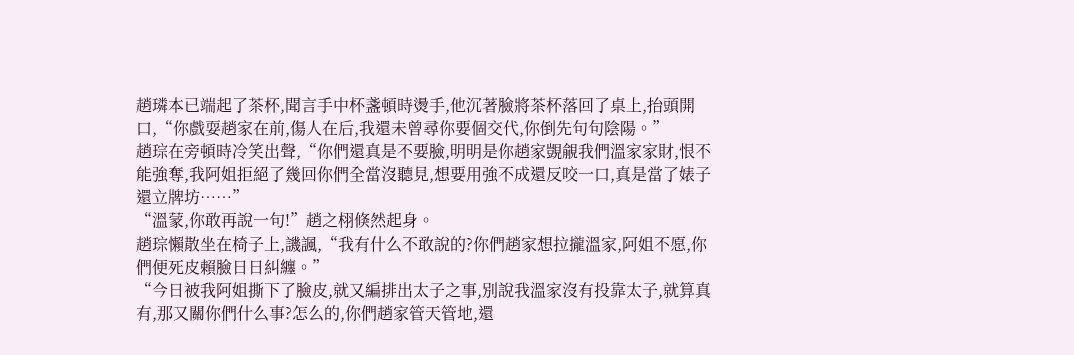趙璘本已端起了茶杯,聞言手中杯盞頓時燙手,他沉著臉將茶杯落回了桌上,抬頭開口,“你戲耍趙家在前,傷人在后,我還未曾尋你要個交代,你倒先句句陰陽。”
趙琮在旁頓時冷笑出聲,“你們還真是不要臉,明明是你趙家覬覦我們溫家家財,恨不能強奪,我阿姐拒絕了幾回你們全當沒聽見,想要用強不成還反咬一口,真是當了婊子還立牌坊……”
“溫蒙,你敢再說一句!”趙之栩倏然起身。
趙琮懶散坐在椅子上,譏諷,“我有什么不敢說的?你們趙家想拉攏溫家,阿姐不愿,你們便死皮賴臉日日糾纏。”
“今日被我阿姐撕下了臉皮,就又編排出太子之事,別說我溫家沒有投靠太子,就算真有,那又關你們什么事?怎么的,你們趙家管天管地,還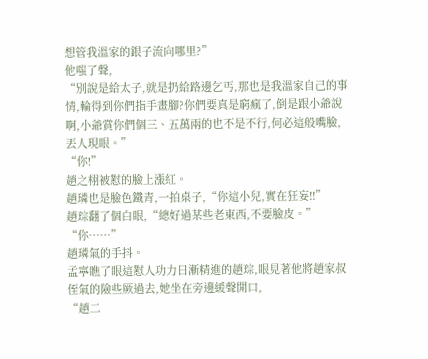想管我溫家的銀子流向哪里?”
他嗤了聲,
“別說是給太子,就是扔給路邊乞丐,那也是我溫家自己的事情,輪得到你們指手畫腳?你們要真是窮瘋了,倒是跟小爺說啊,小爺賞你們個三、五萬兩的也不是不行,何必這般嘴臉,丟人現眼。”
“你!”
趙之栩被懟的臉上漲紅。
趙璘也是臉色鐵青,一拍桌子,“你這小兒,實在狂妄!!”
趙琮翻了個白眼,“總好過某些老東西,不要臉皮。”
“你……”
趙璘氣的手抖。
孟寧瞧了眼這懟人功力日漸精進的趙琮,眼見著他將趙家叔侄氣的險些厥過去,她坐在旁邊緩聲開口,
“趙二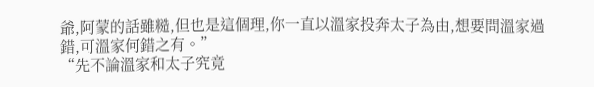爺,阿蒙的話雖糙,但也是這個理,你一直以溫家投奔太子為由,想要問溫家過錯,可溫家何錯之有。”
“先不論溫家和太子究竟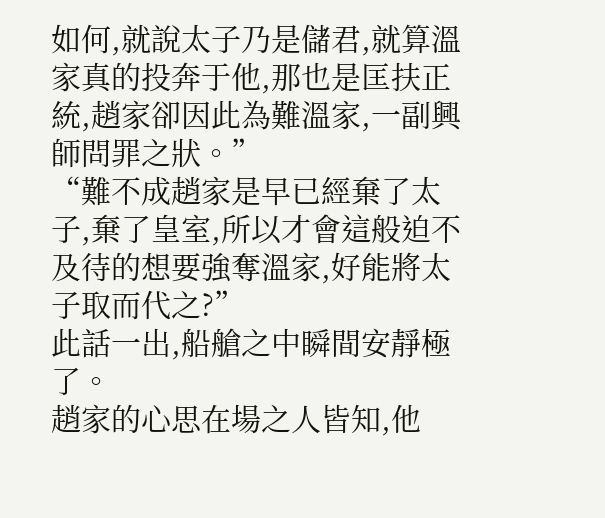如何,就說太子乃是儲君,就算溫家真的投奔于他,那也是匡扶正統,趙家卻因此為難溫家,一副興師問罪之狀。”
“難不成趙家是早已經棄了太子,棄了皇室,所以才會這般迫不及待的想要強奪溫家,好能將太子取而代之?”
此話一出,船艙之中瞬間安靜極了。
趙家的心思在場之人皆知,他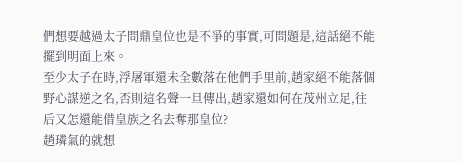們想要越過太子問鼎皇位也是不爭的事實,可問題是,這話絕不能擺到明面上來。
至少太子在時,浮屠軍還未全數落在他們手里前,趙家絕不能落個野心謀逆之名,否則這名聲一旦傳出,趙家還如何在茂州立足,往后又怎還能借皇族之名去奪那皇位?
趙璘氣的就想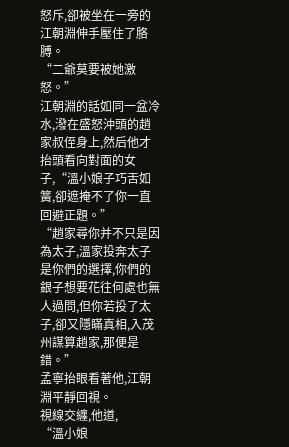怒斥,卻被坐在一旁的江朝淵伸手壓住了胳膊。
“二爺莫要被她激怒。”
江朝淵的話如同一盆冷水,潑在盛怒沖頭的趙家叔侄身上,然后他才抬頭看向對面的女子,“溫小娘子巧舌如簧,卻遮掩不了你一直回避正題。”
“趙家尋你并不只是因為太子,溫家投奔太子是你們的選擇,你們的銀子想要花往何處也無人過問,但你若投了太子,卻又隱瞞真相,入茂州謀算趙家,那便是錯。”
孟寧抬眼看著他,江朝淵平靜回視。
視線交纏,他道,
“溫小娘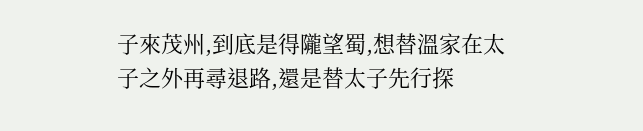子來茂州,到底是得隴望蜀,想替溫家在太子之外再尋退路,還是替太子先行探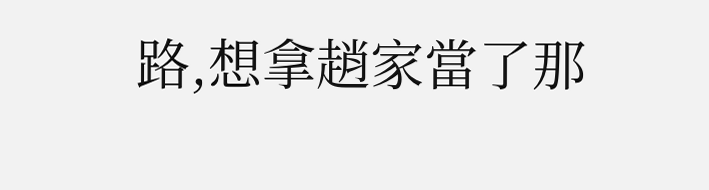路,想拿趙家當了那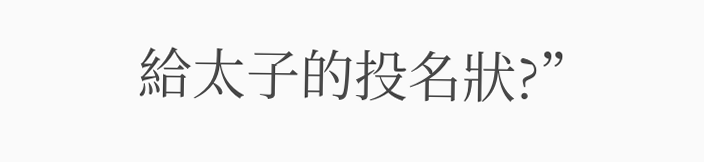給太子的投名狀?”